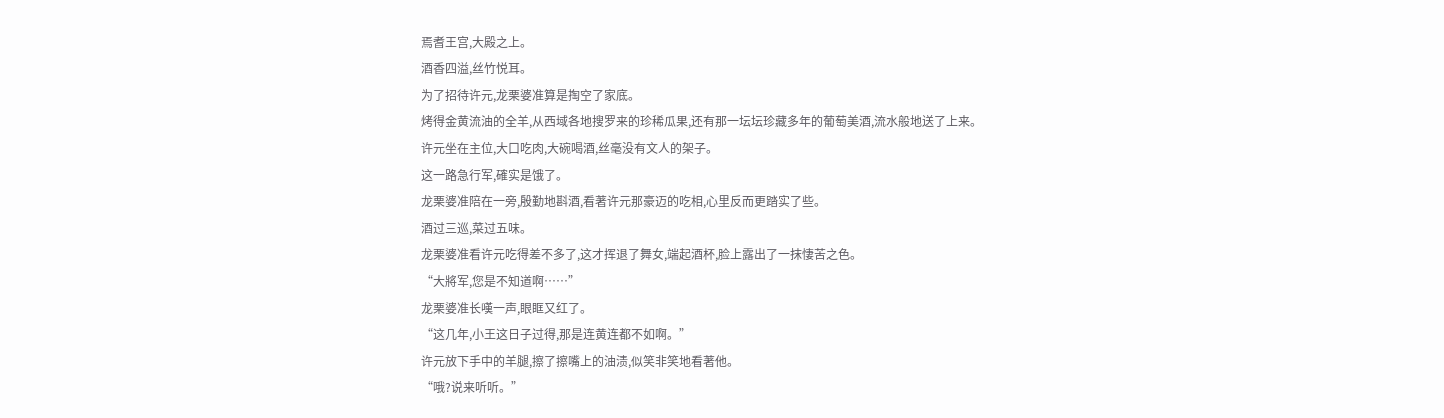焉耆王宫,大殿之上。
酒香四溢,丝竹悦耳。
为了招待许元,龙栗婆准算是掏空了家底。
烤得金黄流油的全羊,从西域各地搜罗来的珍稀瓜果,还有那一坛坛珍藏多年的葡萄美酒,流水般地送了上来。
许元坐在主位,大口吃肉,大碗喝酒,丝毫没有文人的架子。
这一路急行军,確实是饿了。
龙栗婆准陪在一旁,殷勤地斟酒,看著许元那豪迈的吃相,心里反而更踏实了些。
酒过三巡,菜过五味。
龙栗婆准看许元吃得差不多了,这才挥退了舞女,端起酒杯,脸上露出了一抹悽苦之色。
“大將军,您是不知道啊……”
龙栗婆准长嘆一声,眼眶又红了。
“这几年,小王这日子过得,那是连黄连都不如啊。”
许元放下手中的羊腿,擦了擦嘴上的油渍,似笑非笑地看著他。
“哦?说来听听。”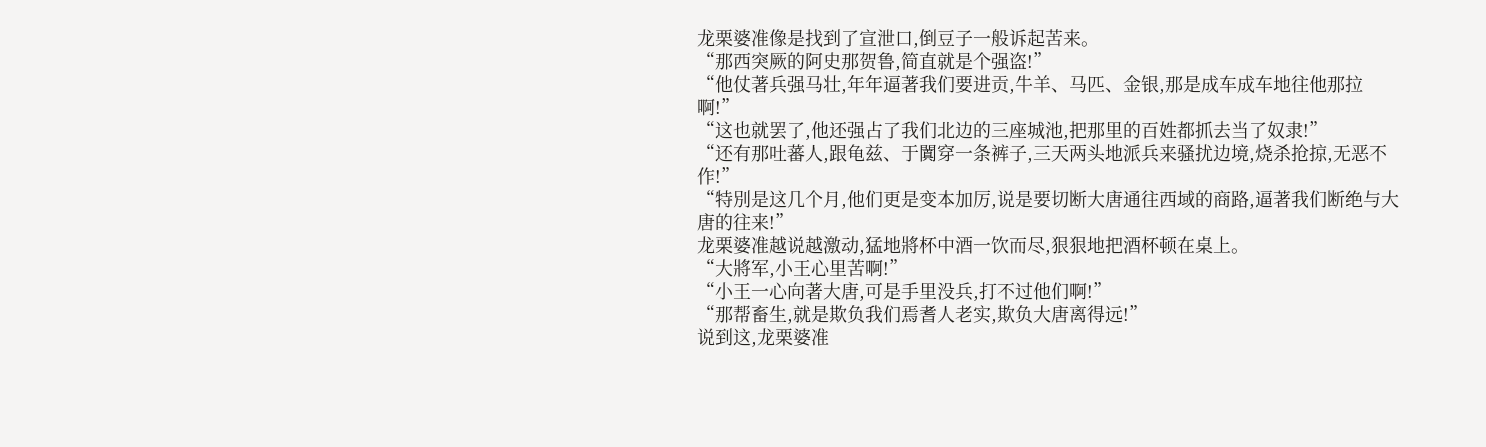龙栗婆准像是找到了宣泄口,倒豆子一般诉起苦来。
“那西突厥的阿史那贺鲁,简直就是个强盗!”
“他仗著兵强马壮,年年逼著我们要进贡,牛羊、马匹、金银,那是成车成车地往他那拉啊!”
“这也就罢了,他还强占了我们北边的三座城池,把那里的百姓都抓去当了奴隶!”
“还有那吐蕃人,跟龟兹、于闐穿一条裤子,三天两头地派兵来骚扰边境,烧杀抢掠,无恶不作!”
“特別是这几个月,他们更是变本加厉,说是要切断大唐通往西域的商路,逼著我们断绝与大唐的往来!”
龙栗婆准越说越激动,猛地將杯中酒一饮而尽,狠狠地把酒杯顿在桌上。
“大將军,小王心里苦啊!”
“小王一心向著大唐,可是手里没兵,打不过他们啊!”
“那帮畜生,就是欺负我们焉耆人老实,欺负大唐离得远!”
说到这,龙栗婆准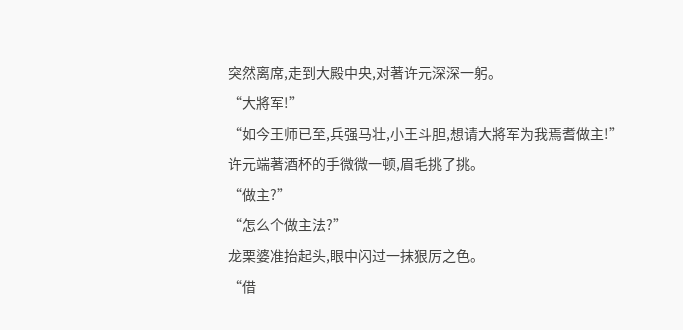突然离席,走到大殿中央,对著许元深深一躬。
“大將军!”
“如今王师已至,兵强马壮,小王斗胆,想请大將军为我焉耆做主!”
许元端著酒杯的手微微一顿,眉毛挑了挑。
“做主?”
“怎么个做主法?”
龙栗婆准抬起头,眼中闪过一抹狠厉之色。
“借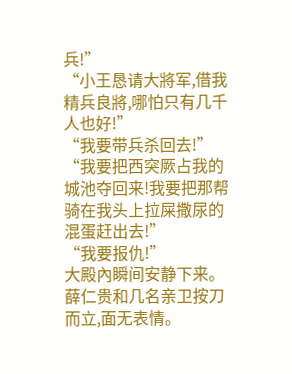兵!”
“小王恳请大將军,借我精兵良將,哪怕只有几千人也好!”
“我要带兵杀回去!”
“我要把西突厥占我的城池夺回来!我要把那帮骑在我头上拉屎撒尿的混蛋赶出去!”
“我要报仇!”
大殿內瞬间安静下来。
薛仁贵和几名亲卫按刀而立,面无表情。